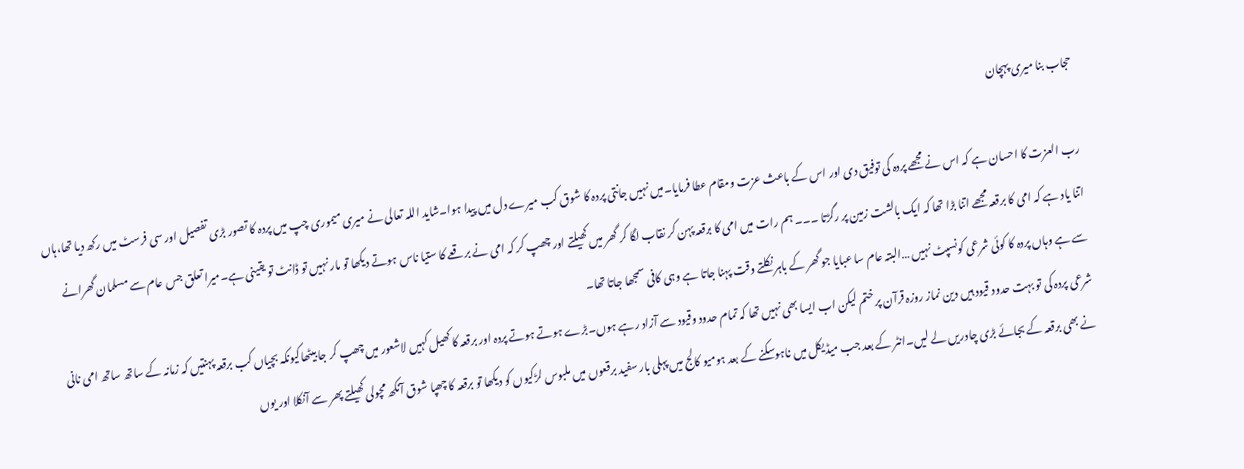حجاب بنا میری پہچان

رب العزت کا احسان ہے کہ اس نے مجھے پردہ کی توفیق دی اور اس کے باعث عزت ومقام عطا فرمایا۔میں نہیں جانتی پردہ کا شوق کب میرے دل میں پیدا ہوا۔شاید اللہ تعالی نے میری میموری چپ میں پردہ کا تصور بڑی تفصیل اور سی فرسٹ میں رکھ دیا تھا،ہاں اتنا یاد ہے کہ امی کا برقعہ مجھے اتنا بڑا تھا کہ ایک بالشت زمین پر رگڑتا ۔۔۔ ہم رات میں امی کا برقعہ پہن کر نقاب لگا کر گھر میں کھیلتے اور چھپ کر کہ امی نے برقعے کا ستیا ناس ہوتے دیکھا تو مار نہیں تو ڈانٹ تو یقینی ہے۔میرا تعلق جس عام سے مسلمان گھرانے سے ہے وہاں پردہ کا کوئی شرعی کونسپٹ نہیں …البتہ عام سا عبایا جو گھر کے باہر نکلتے وقت پہنا جاتا ہے وہی کافی سمجھا جاتا تھا۔
شرعی پردہ کی تو بہت حدود قیود ہیں دین نماز روزہ قرآن پر ختم لیکن اب ایسا بھی نہیں تھا کہ تمام حدود وقیود سے آزاد رہے ہوں۔بڑے ہوتے ہوتے پردہ اور برقعہ کا کھیل کہیں لاشعور میں چھپ کر جا بیٹھاکیونکہ بچیاں کب برقعہ پہنتیں کہ زمانہ کے ساتھ ساتھ امی نانی نے بھی برقعہ کے بجائے بڑی چادریں لے لیں۔انٹر کے بعد جب میڈیکل میں ناہوسکنے کے بعد ہومیو کالج میں پہلی بار سفید برقعوں میں ملبوس لڑکیوں کو دیکھا تو برقعہ کا چھپا شوق آنکھ مچولی کھیلتے پھر سے آنکلا اور یوں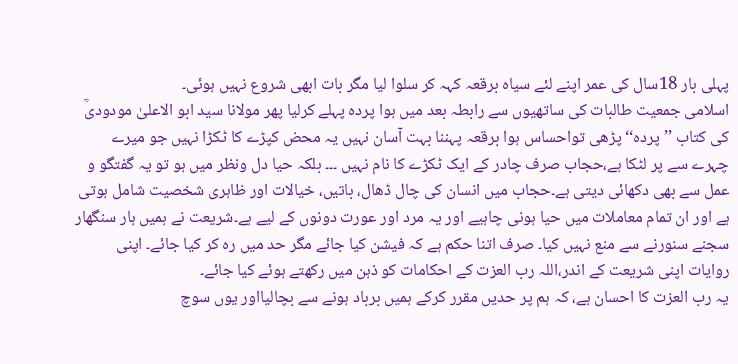پہلی بار 18سال کی عمر اپنے لئے سیاہ برقعہ کہہ کر سلوا لیا مگر بات ابھی شروع نہیں ہوئی۔
اسلامی جمعیت طالبات کی ساتھیوں سے رابطہ بعد میں ہوا پردہ پہلے کرلیا پھر مولانا سید ابو الاعلیٰ مودودیؒ کی کتاب ’’پردہ‘‘ پڑھی تواحساس ہوا برقعہ پہننا بہت آسان نہیں یہ محض کپڑے کا ٹکڑا نہیں جو میرے چہرے سے پر لٹکا ہے،حجاب صرف چادر کے ایک ٹکڑے کا نام نہیں ۔۔۔ بلکہ حیا دل ونظر میں ہو تو یہ گفتگو و عمل سے بھی دکھائی دیتی ہے۔حجاب میں انسان کی چال ڈھال، باتیں، خیالات اور ظاہری شخصیت شامل ہوتی ہے اور ان تمام معاملات میں حیا ہونی چاہیے اور یہ مرد اور عورت دونوں کے لیے ہے۔شریعت نے ہمیں ہار سنگھار سجنے سنورنے سے منع نہیں کیا۔ صرف اتنا حکم ہے کہ فیشن کیا جائے مگر حد میں رہ کر کیا جائے۔ اپنی روایات اپنی شریعت کے اندر،اللہ رب العزت کے احکامات کو ذہن میں رکھتے ہوئے کیا جائے۔
یہ رب العزت کا احسان ہے، کہ ہم پر حدیں مقرر کرکے ہمیں برباد ہونے سے بچالیااور یوں سوچ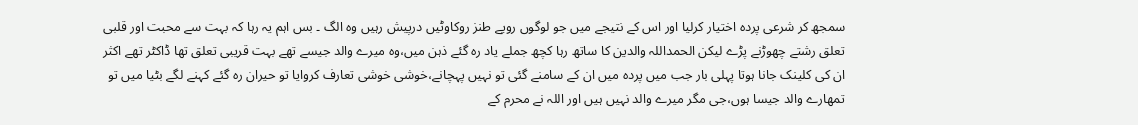سمجھ کر شرعی پردہ اختیار کرلیا اور اس کے نتیجے میں جو لوگوں رویے طنز روکاوٹیں درپیش رہیں وہ الگ ۔ بس اہم یہ رہا کہ بہت سے محبت اور قلبی تعلق رشتے چھوڑنے پڑے لیکن الحمداللہ والدین کا ساتھ رہا کچھ جملے یاد رہ گئے ذہن میں،وہ میرے والد جیسے تھے بہت قریبی تعلق تھا ڈاکٹر تھے اکثر ان کی کلینک جانا ہوتا پہلی بار جب میں پردہ میں ان کے سامنے گئی تو نہیں پہچانے،خوشی خوشی تعارف کروایا تو حیران رہ گئے کہنے لگے بٹیا میں تو تمھارے والد جیسا ہوں،جی مگر میرے والد نہیں ہیں اور اللہ نے محرم کے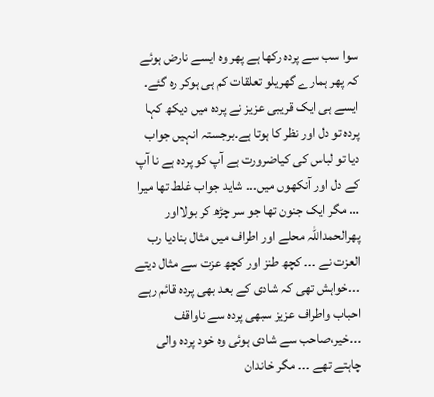سوا سب سے پردہ رکھا ہے پھر وہ ایسے نارض ہوئے کہ پھر ہمارے گھریلو تعلقات کم ہی ہوکر رہ گئے۔
ایسے ہی ایک قریبی عزیز نے پردہ میں دیکھ کہا پردہ تو دل اور نظر کا ہوتا ہے۔برجستہ انہیں جواب دیا تو لباس کی کیاضرورت ہے آپ کو پردہ ہے نا آپ کے دل اور آنکھوں میں۔۔۔ شاید جواب غلط تھا میرا … مگر ایک جنون تھا جو سر چڑھ کر بولااور پھرالحمداللہ محلے اور اطراف میں مثال بنادیا رب العزت نے ۔۔۔ کچھ طنز اور کچھ عزت سے مثال دیتے ۔۔۔خواہش تھی کہ شادی کے بعد بھی پردہ قائم رہے احباب واطراف عزیز سبھی پردہ سے ناواقف ۔۔۔خیر،صاحب سے شادی ہوئی وہ خود پردہ والی چاہتے تھے ۔۔۔ مگر خاندان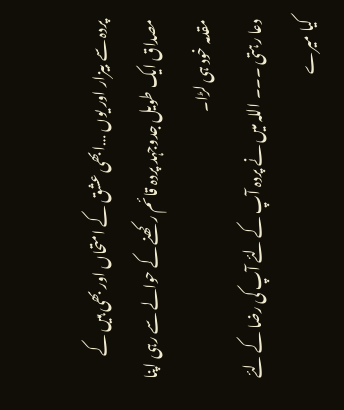پردہ سے بیزار اور یوں …ابھی عشق کے امتحاں اور بھی ہیں کے مصداق ایک طویل جدوجہد پردہ قائم رکھنے کے حوالے سے رہی اپنا مقدمہ خود ہی لڑا۔
دعا رہتی ۔۔۔ اللہ میں نے پردہ آپ کے لئے آپ کی رضا کے لئے کیا میرے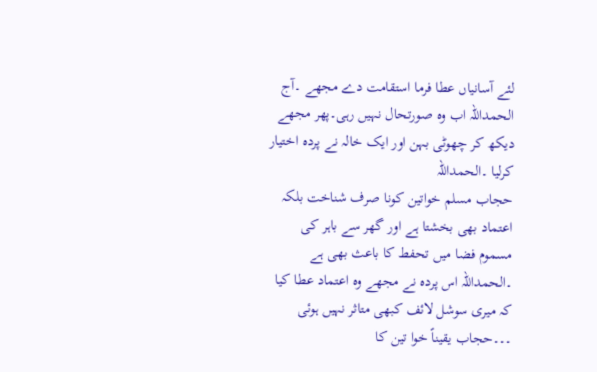لئے آسانیاں عطا فرما استقامت دے مجھے ۔آج الحمداللہ اب وہ صورتحال نہیں رہی۔پھر مجھے دیکھ کر چھوٹی بہن اور ایک خالہ نے پردہ اختیار کرلیا ۔الحمداللہ
حجاب مسلم خواتین کونا صرف شناخت بلکہ اعتماد بھی بخشتا ہے اور گھر سے باہر کی مسموم فضا میں تحفط کا باعث بھی ہے ۔الحمداللہ اس پردہ نے مجھے وہ اعتماد عطا کیا کہ میری سوشل لائف کبھی متاثر نہیں ہوئی ۔۔۔حجاب یقیناً خوا تین کا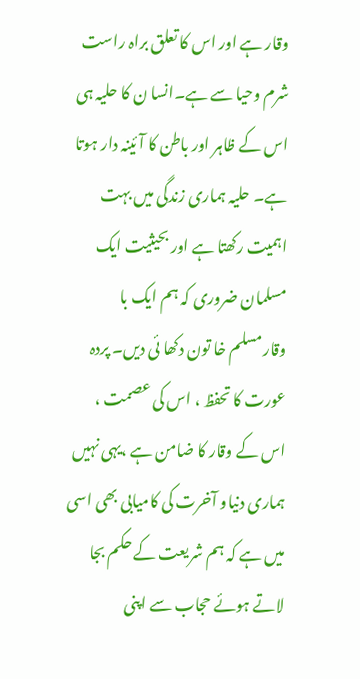وقار ہے اور اس کا تعلق براہ راست شرم وحیا سے ہے۔انسا ن کا حلیہ ہی اس کے ظاہر اور باطن کا آئینہ دار ہوتا ہے۔ حلیہ ہماری زندگی میں بہت اہمیت رکھتا ہے اور بحیثیت ایک مسلمان ضروری کہ ہم ایک با وقارمسلم خا تون دکھا ئی دیں۔ پردہ عورت کا تحفظ ، اس کی عصمت ، اس کے وقار کا ضامن ہے ،یہی نہیں ہماری دنیاو آخرت کی کامیابی بھی اسی میں ہے کہ ہم شریعت کے حکم بجا لاتے ہوئے حجاب سے اپنی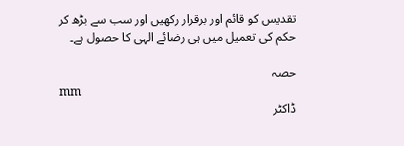تقدیس کو قائم اور برقرار رکھیں اور سب سے بڑھ کر حکم کی تعمیل میں ہی رضائے الہی کا حصول ہے۔

حصہ
mm
ڈاکٹر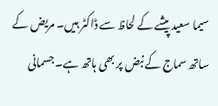سیما سعید پیشے کے لحاظ سے ڈاکٹر ہیں۔ مریض کے ساتھ سماج کے نبض پر بھی ہاتھ ہے۔ جسمانی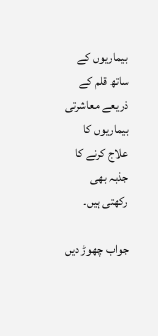بیماریوں کے ساتھ قلم کے ذریعے معاشرتی بیماریوں کا علاج کرنے کا جذبہ بھی رکھتی ہیں۔

جواب چھوڑ دیں